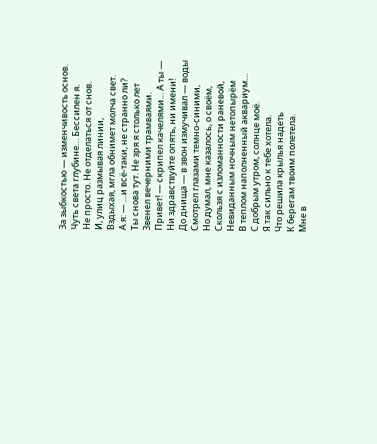За зыбкостью — изменчивость основ.
Чуть света глубине… Бессилен я.
Не просто. Не отделаться от снов.
И, улиц размывая линии,
Вздыхая, мгла обнимет молча свет.
А я: — …и всё-таки, не странно ли?
Ты снова тут. Не зря я столько лет
Звенел вечерними трамваями.
Привет! — скрипел качелями… А ты —
Ни здравствуйте опять, ни имени!
До днища — в звон измучивал — воды
Смотрел глазами темно-синими,
Но думал, мне казалось, о своём,
Скользя с изломанности раневой,
Невиданным ночным нетопырём
В теплом наполненный аквариум…
С добрым утром, солнце моё.
Я так сильно к тебе хотела.
Что решила крылья надеть
К берегам твоим полетела.
Мне в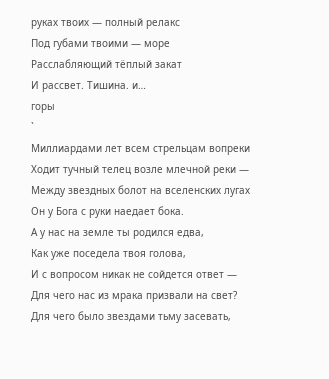руках твоих — полный релакс
Под губами твоими — море
Расслабляющий тёплый закат
И рассвет. Тишина. и…
горы
`
Миллиардами лет всем стрельцам вопреки
Ходит тучный телец возле млечной реки —
Между звездных болот на вселенских лугах
Он у Бога с руки наедает бока.
А у нас на земле ты родился едва,
Как уже поседела твоя голова,
И с вопросом никак не сойдется ответ —
Для чего нас из мрака призвали на свет?
Для чего было звездами тьму засевать,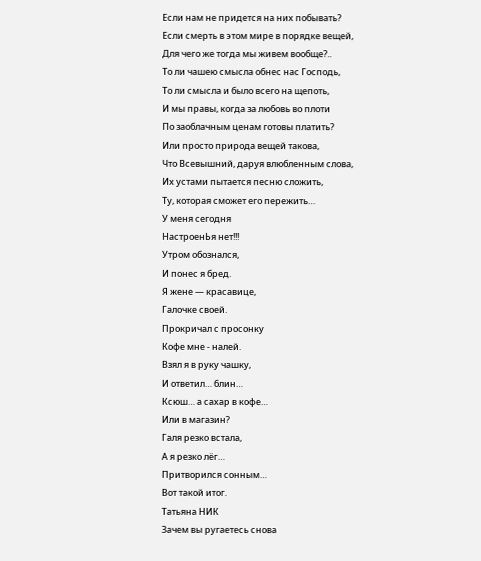Если нам не придется на них побывать?
Если смерть в этом мире в порядке вещей,
Для чего же тогда мы живем вообще?..
То ли чашею смысла обнес нас Господь,
То ли смысла и было всего на щепоть,
И мы правы, когда за любовь во плоти
По заоблачным ценам готовы платить?
Или просто природа вещей такова,
Что Всевышний, даруя влюбленным слова,
Их устами пытается песню сложить,
Ту, которая сможет его пережить…
У меня сегодня
НастроенЬя нет!!!
Утром обознался,
И понес я бред.
Я жене — красавице,
Галочке своей.
Прокричал с просонку
Кофе мне - налей.
Взял я в руку чашку,
И ответил… блин…
Ксюш… а сахар в кофе…
Или в магазин?
Галя резко встала,
А я резко лёг…
Притворился сонным…
Вот такой итог.
Татьяна НИК
Зачем вы ругаетесь снова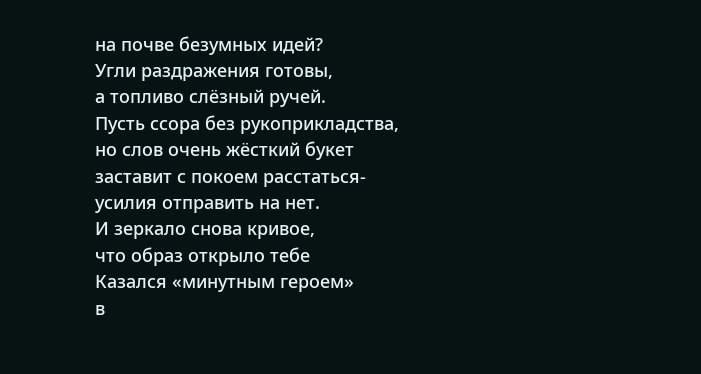на почве безумных идей?
Угли раздражения готовы,
а топливо слёзный ручей.
Пусть ссора без рукоприкладства,
но слов очень жёсткий букет
заставит с покоем расстаться-
усилия отправить на нет.
И зеркало снова кривое,
что образ открыло тебе
Казался «минутным героем»
в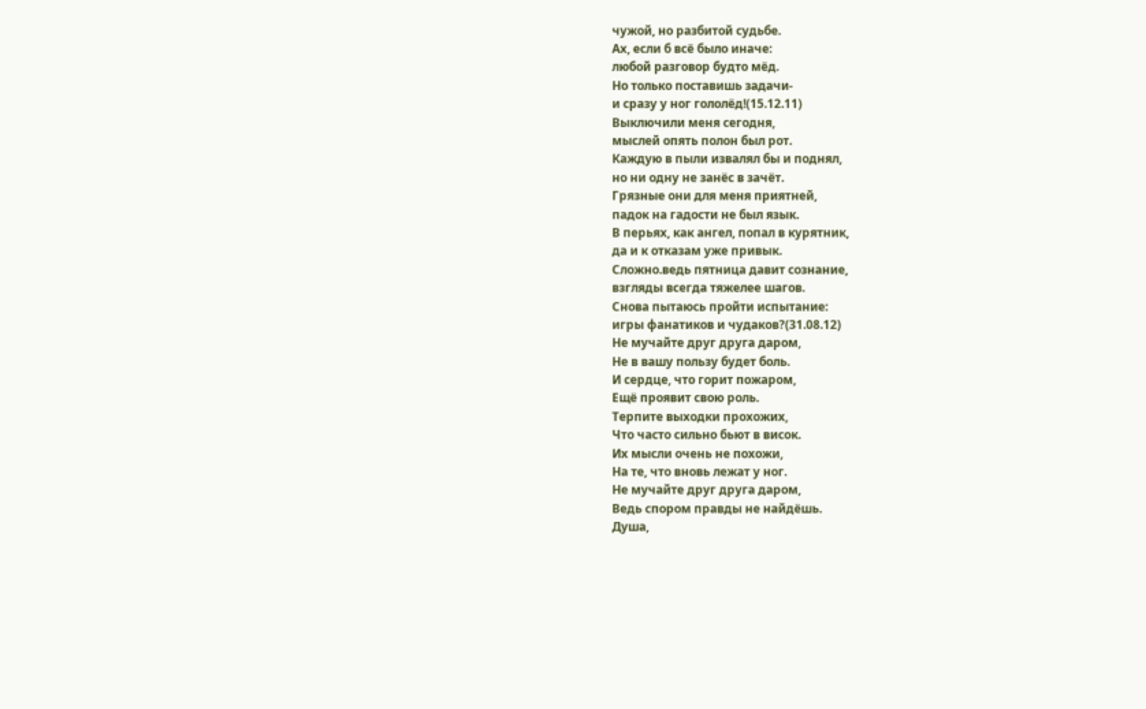чужой, но разбитой судьбе.
Ах, если б всё было иначе:
любой разговор будто мёд.
Но только поставишь задачи-
и сразу у ног гололёд!(15.12.11)
Выключили меня сегодня,
мыслей опять полон был рот.
Каждую в пыли извалял бы и поднял,
но ни одну не занёс в зачёт.
Грязные они для меня приятней,
падок на гадости не был язык.
В перьях, как ангел, попал в курятник,
да и к отказам уже привык.
Сложно.ведь пятница давит сознание,
взгляды всегда тяжелее шагов.
Снова пытаюсь пройти испытание:
игры фанатиков и чудаков?(31.08.12)
Не мучайте друг друга даром,
Не в вашу пользу будет боль.
И сердце, что горит пожаром,
Ещё проявит свою роль.
Терпите выходки прохожих,
Что часто сильно бьют в висок.
Их мысли очень не похожи,
На те, что вновь лежат у ног.
Не мучайте друг друга даром,
Ведь спором правды не найдёшь.
Душа,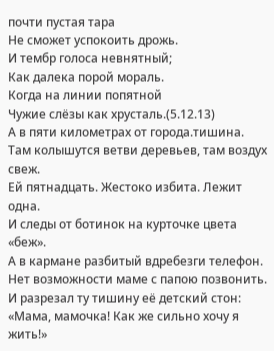почти пустая тара
Не сможет успокоить дрожь.
И тембр голоса невнятный;
Как далека порой мораль.
Когда на линии попятной
Чужие слёзы как хрусталь.(5.12.13)
А в пяти километрах от города.тишина.
Там колышутся ветви деревьев, там воздух свеж.
Ей пятнадцать. Жестоко избита. Лежит одна.
И следы от ботинок на курточке цвета «беж».
А в кармане разбитый вдребезги телефон.
Нет возможности маме с папою позвонить.
И разрезал ту тишину её детский стон:
«Мама, мамочка! Как же сильно хочу я жить!»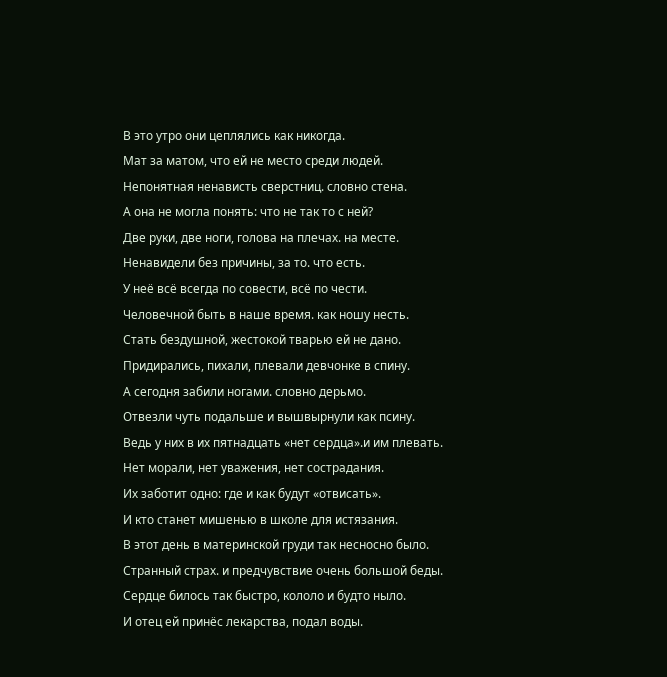В это утро они цеплялись как никогда.
Мат за матом, что ей не место среди людей.
Непонятная ненависть сверстниц. словно стена.
А она не могла понять: что не так то с ней?
Две руки, две ноги, голова на плечах. на месте.
Ненавидели без причины, за то. что есть.
У неё всё всегда по совести, всё по чести.
Человечной быть в наше время. как ношу несть.
Стать бездушной, жестокой тварью ей не дано.
Придирались, пихали, плевали девчонке в спину.
А сегодня забили ногами. словно дерьмо.
Отвезли чуть подальше и вышвырнули как псину.
Ведь у них в их пятнадцать «нет сердца».и им плевать.
Нет морали, нет уважения, нет сострадания.
Их заботит одно: где и как будут «отвисать».
И кто станет мишенью в школе для истязания.
В этот день в материнской груди так несносно было.
Странный страх. и предчувствие очень большой беды.
Сердце билось так быстро, кололо и будто ныло.
И отец ей принёс лекарства, подал воды.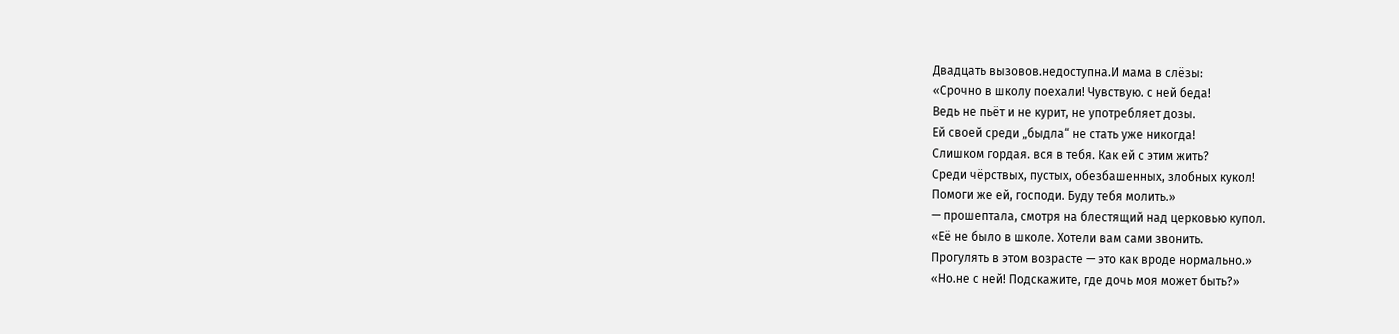Двадцать вызовов.недоступна.И мама в слёзы:
«Срочно в школу поехали! Чувствую. с ней беда!
Ведь не пьёт и не курит, не употребляет дозы.
Ей своей среди „быдла“ не стать уже никогда!
Слишком гордая. вся в тебя. Как ей с этим жить?
Среди чёрствых, пустых, обезбашенных, злобных кукол!
Помоги же ей, господи. Буду тебя молить.»
— прошептала, смотря на блестящий над церковью купол.
«Её не было в школе. Хотели вам сами звонить.
Прогулять в этом возрасте — это как вроде нормально.»
«Но.не с ней! Подскажите, где дочь моя может быть?»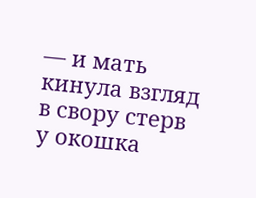— и мать кинула взгляд в свору стерв у окошка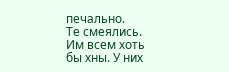печально.
Те смеялись. Им всем хоть бы хны. У них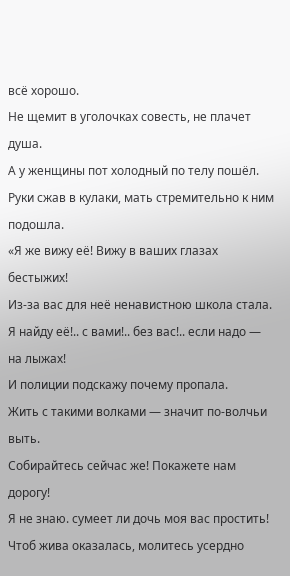всё хорошо.
Не щемит в уголочках совесть, не плачет душа.
А у женщины пот холодный по телу пошёл.
Руки сжав в кулаки, мать стремительно к ним подошла.
«Я же вижу её! Вижу в ваших глазах бестыжих!
Из-за вас для неё ненавистною школа стала.
Я найду её!.. с вами!.. без вас!.. если надо — на лыжах!
И полиции подскажу почему пропала.
Жить с такими волками — значит по-волчьи выть.
Собирайтесь сейчас же! Покажете нам дорогу!
Я не знаю. сумеет ли дочь моя вас простить!
Чтоб жива оказалась, молитесь усердно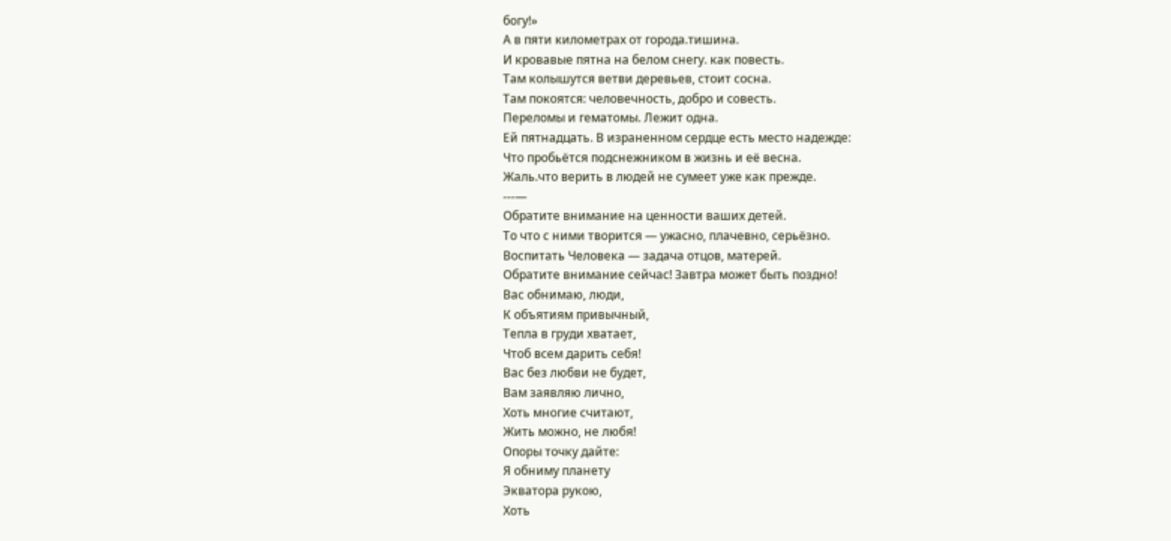богу!»
А в пяти километрах от города.тишина.
И кровавые пятна на белом снегу. как повесть.
Там колышутся ветви деревьев, стоит сосна.
Там покоятся: человечность, добро и совесть.
Переломы и гематомы. Лежит одна.
Ей пятнадцать. В израненном сердце есть место надежде:
Что пробьётся подснежником в жизнь и её весна.
Жаль.что верить в людей не сумеет уже как прежде.
---—
Обратите внимание на ценности ваших детей.
То что с ними творится — ужасно, плачевно, серьёзно.
Воспитать Человека — задача отцов, матерей.
Обратите внимание сейчас! Завтра может быть поздно!
Вас обнимаю, люди,
К объятиям привычный,
Тепла в груди хватает,
Чтоб всем дарить себя!
Вас без любви не будет,
Вам заявляю лично,
Хоть многие считают,
Жить можно, не любя!
Опоры точку дайте:
Я обниму планету
Экватора рукою,
Хоть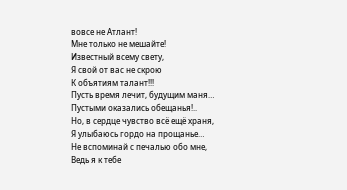вовсе не Атлант!
Мне только не мешайте!
Известный всему свету,
Я свой от вас не скрою
К объятиям талант!!!
Пусть время лечит, будущим маня…
Пустыми оказались обещанья!..
Но, в сердце чувство всё ещё храня,
Я улыбаюсь гордо на прощанье…
Не вспоминай с печалью обо мне,
Ведь я к тебе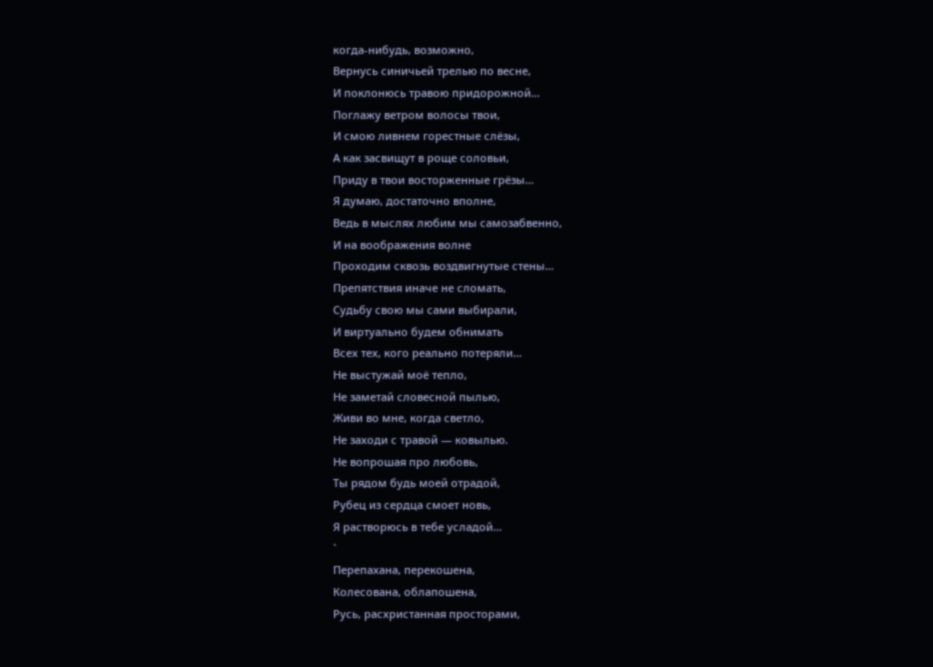когда-нибудь, возможно,
Вернусь синичьей трелью по весне,
И поклонюсь травою придорожной…
Поглажу ветром волосы твои,
И смою ливнем горестные слёзы,
А как засвищут в роще соловьи,
Приду в твои восторженные грёзы…
Я думаю, достаточно вполне,
Ведь в мыслях любим мы самозабвенно,
И на воображения волне
Проходим сквозь воздвигнутые стены…
Препятствия иначе не сломать,
Судьбу свою мы сами выбирали,
И виртуально будем обнимать
Всех тех, кого реально потеряли…
Не выстужай моё тепло,
Не заметай словесной пылью,
Живи во мне, когда светло,
Не заходи с травой — ковылью.
Не вопрошая про любовь,
Ты рядом будь моей отрадой,
Рубец из сердца смоет новь,
Я растворюсь в тебе усладой…
`
Перепахана, перекошена,
Колесована, облапошена,
Русь, расхристанная просторами,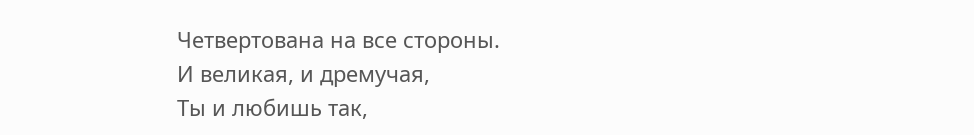Четвертована на все стороны.
И великая, и дремучая,
Ты и любишь так,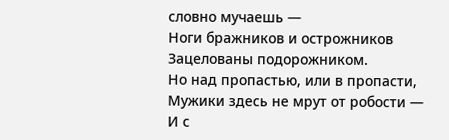словно мучаешь —
Ноги бражников и острожников
Зацелованы подорожником.
Но над пропастью, или в пропасти,
Мужики здесь не мрут от робости —
И с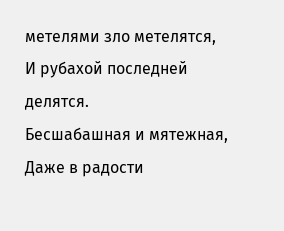метелями зло метелятся,
И рубахой последней делятся.
Бесшабашная и мятежная,
Даже в радости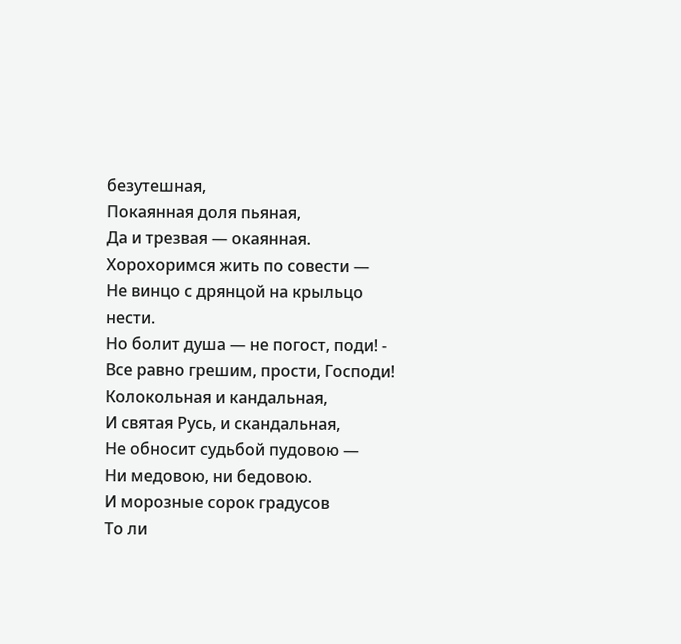безутешная,
Покаянная доля пьяная,
Да и трезвая — окаянная.
Хорохоримся жить по совести —
Не винцо с дрянцой на крыльцо нести.
Но болит душа — не погост, поди! -
Все равно грешим, прости, Господи!
Колокольная и кандальная,
И святая Русь, и скандальная,
Не обносит судьбой пудовою —
Ни медовою, ни бедовою.
И морозные сорок градусов
То ли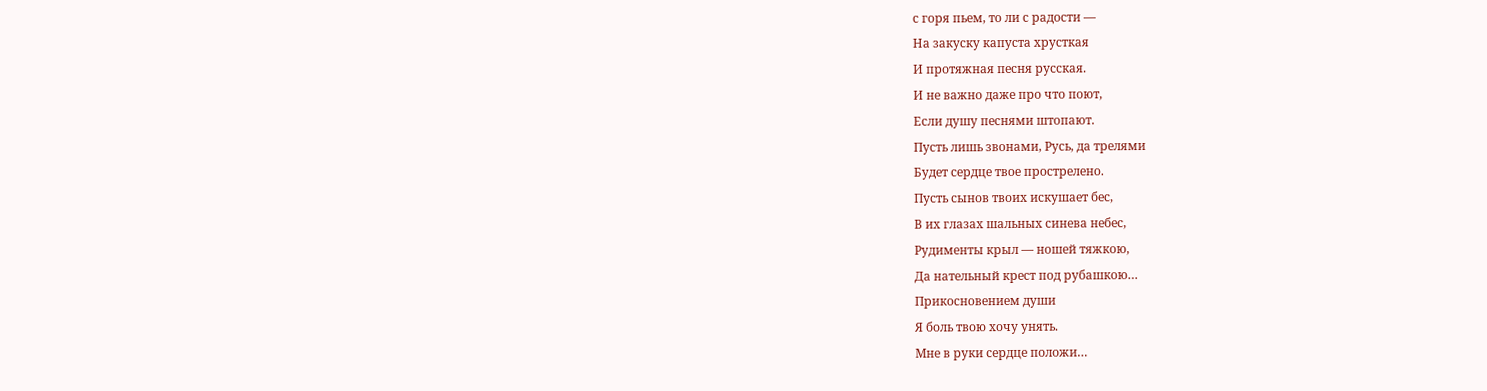с горя пьем, то ли с радости —
На закуску капуста хрусткая
И протяжная песня русская.
И не важно даже про что поют,
Если душу песнями штопают.
Пусть лишь звонами, Русь, да трелями
Будет сердце твое прострелено.
Пусть сынов твоих искушает бес,
В их глазах шальных синева небес,
Рудименты крыл — ношей тяжкою,
Да нательный крест под рубашкою…
Прикосновением души
Я боль твою хочу унять.
Мне в руки сердце положи…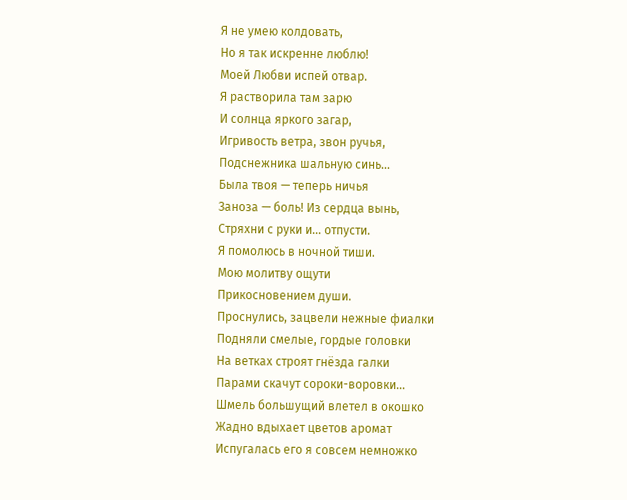Я не умею колдовать,
Но я так искренне люблю!
Моей Любви испей отвар.
Я растворила там зарю
И солнца яркого загар,
Игривость ветра, звон ручья,
Подснежника шальную синь…
Была твоя — теперь ничья
Заноза — боль! Из сердца вынь,
Стряхни с руки и… отпусти.
Я помолюсь в ночной тиши.
Мою молитву ощути
Прикосновением души.
Проснулись, зацвели нежные фиалки
Подняли смелые, гордые головки
На ветках строят гнёзда галки
Парами скачут сороки-воровки…
Шмель большущий влетел в окошко
Жадно вдыхает цветов аромат
Испугалась его я совсем немножко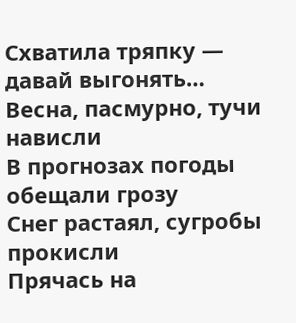Схватила тряпку — давай выгонять…
Весна, пасмурно, тучи нависли
В прогнозах погоды обещали грозу
Снег растаял, сугробы прокисли
Прячась на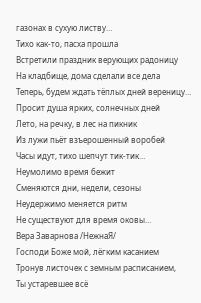газонах в сухую листву…
Тихо как-то, пасха прошла
Встретили праздник верующих радоницу
На кладбище, дома сделали все дела
Теперь, будем ждать тёплых дней вереницу…
Просит душа ярких, солнечных дней
Лето, на речку, в лес на пикник
Из лужи пьёт взъерошенный воробей
Часы идут, тихо шепчут тик-тик…
Неумолимо время бежит
Сменяются дни, недели, сезоны
Неудержимо меняется ритм
Не существуют для время оковы…
Вера Заварнова /НежнаЯ/
Господи Боже мой, лёгким касанием
Тронув листочек с земным расписанием,
Ты устаревшее всё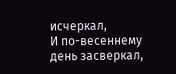исчеркал,
И по-весеннему день засверкал,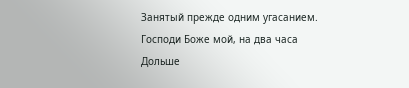Занятый прежде одним угасанием.
Господи Боже мой, на два часа
Дольше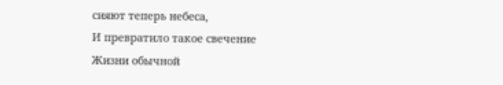сияют теперь небеса,
И превратило такое свечение
Жизни обычной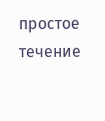простое течение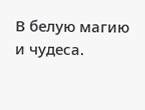В белую магию и чудеса.